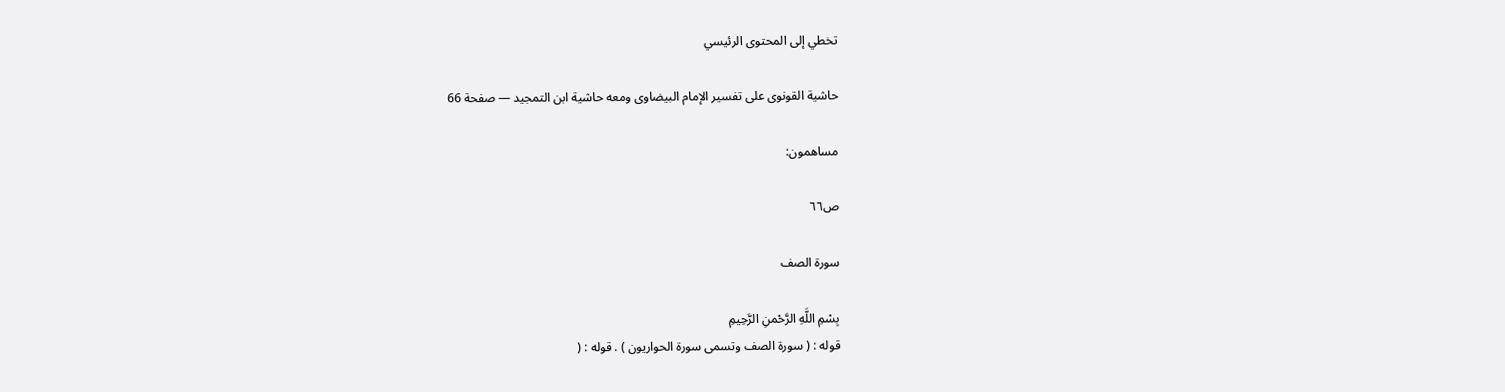تخطي إلى المحتوى الرئيسي

حاشية القونوى على تفسير الإمام البيضاوى ومعه حاشية ابن التمجيد — صفحة 66

مساهمون:

ص٦٦

سورة الصف

بِسْمِ اللَّهِ الرَّحْمنِ الرَّحِيمِ
قوله : ( سورة الصف وتسمى سورة الحواريون ) . قوله : (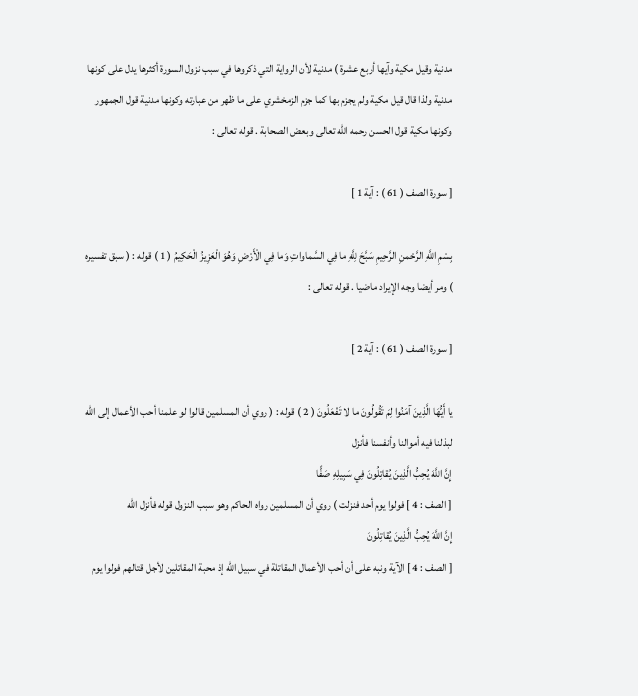مدنية وقيل مكية وآيها أربع عشرة ) مدنية لأن الرواية التي ذكروها في سبب نزول السورة أكثرها يدل على كونها مدنية ولذا قال قيل مكية ولم يجزم بها كما جزم الزمخشري على ما ظهر من عبارته وكونها مدنية قول الجمهور وكونها مكية قول الحسن رحمه اللّه تعالى وبعض الصحابة . قوله تعالى :

[ سورة الصف ( 61 ) : آية 1 ]

بِسْمِ اللَّهِ الرَّحْمنِ الرَّحِيمِ سَبَّحَ لِلَّهِ ما فِي السَّماواتِ وَما فِي الْأَرْضِ وَهُوَ الْعَزِيزُ الْحَكِيمُ ( 1 ) قوله : ( سبق تفسيره ) ومر أيضا وجه الإيراد ماضيا . قوله تعالى :

[ سورة الصف ( 61 ) : آية 2 ]

يا أَيُّهَا الَّذِينَ آمَنُوا لِمَ تَقُولُونَ ما لا تَفْعَلُونَ ( 2 ) قوله : ( روي أن المسلمين قالوا لو علمنا أحب الأعمال إلى اللّه لبذلنا فيه أموالنا وأنفسنا فأنزل
إِنَّ اللَّهَ يُحِبُّ الَّذِينَ يُقاتِلُونَ فِي سَبِيلِهِ صَفًّا
[ الصف : 4 ] فولوا يوم أحد فنزلت ) روي أن المسلمين رواه الحاكم وهو سبب النزول قوله فأنزل اللّه
إِنَّ اللَّهَ يُحِبُّ الَّذِينَ يُقاتِلُونَ
[ الصف : 4 ] الآية ونبه على أن أحب الأعمال المقاتلة في سبيل اللّه إذ محبة المقاتلين لأجل قتالهم فولوا يوم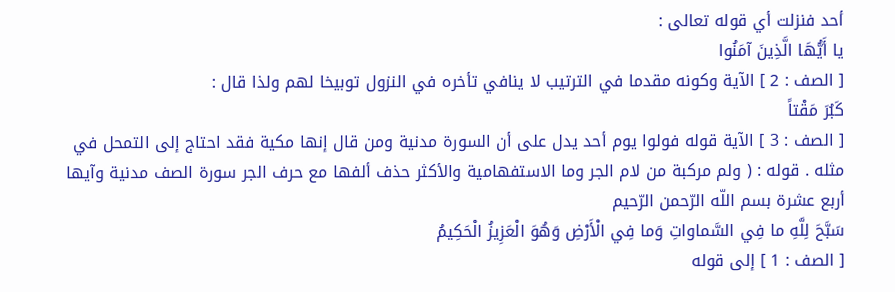أحد فنزلت أي قوله تعالى :
يا أَيُّهَا الَّذِينَ آمَنُوا
[ الصف : 2 ] الآية وكونه مقدما في الترتيب لا ينافي تأخره في النزول توبيخا لهم ولذا قال :
كَبُرَ مَقْتاً
[ الصف : 3 ] الآية قوله فولوا يوم أحد يدل على أن السورة مدنية ومن قال إنها مكية فقد احتاج إلى التمحل في مثله . قوله : ( ولم مركبة من لام الجر وما الاستفهامية والأكثر حذف ألفها مع حرف الجر سورة الصف مدنية وآيها أربع عشرة بسم اللّه الرّحمن الرّحيم
سَبَّحَ لِلَّهِ ما فِي السَّماواتِ وَما فِي الْأَرْضِ وَهُوَ الْعَزِيزُ الْحَكِيمُ
[ الصف : 1 ] إلى قوله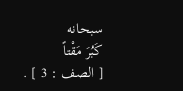سبحانه
كَبُرَ مَقْتاً
[ الصف : 3 ] .